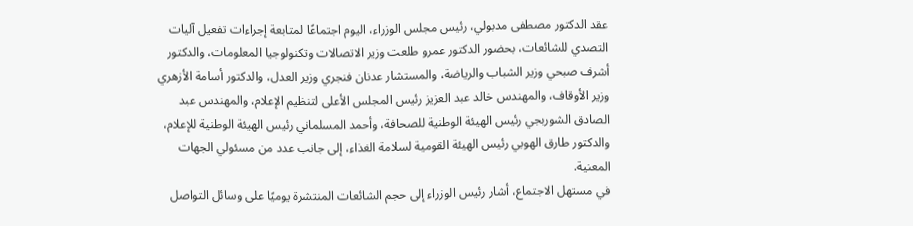عقد الدكتور مصطفى مدبولي، رئيس مجلس الوزراء، اليوم اجتماعًا لمتابعة إجراءات تفعيل آليات التصدي للشائعات، بحضور الدكتور عمرو طلعت وزير الاتصالات وتكنولوجيا المعلومات، والدكتور أشرف صبحي وزير الشباب والرياضة، والمستشار عدنان فنجري وزير العدل، والدكتور أسامة الأزهري وزير الأوقاف، والمهندس خالد عبد العزيز رئيس المجلس الأعلى لتنظيم الإعلام، والمهندس عبد الصادق الشوربجي رئيس الهيئة الوطنية للصحافة، وأحمد المسلماني رئيس الهيئة الوطنية للإعلام، والدكتور طارق الهوبي رئيس الهيئة القومية لسلامة الغذاء، إلى جانب عدد من مسئولي الجهات المعنية.
في مستهل الاجتماع، أشار رئيس الوزراء إلى حجم الشائعات المنتشرة يوميًا على وسائل التواصل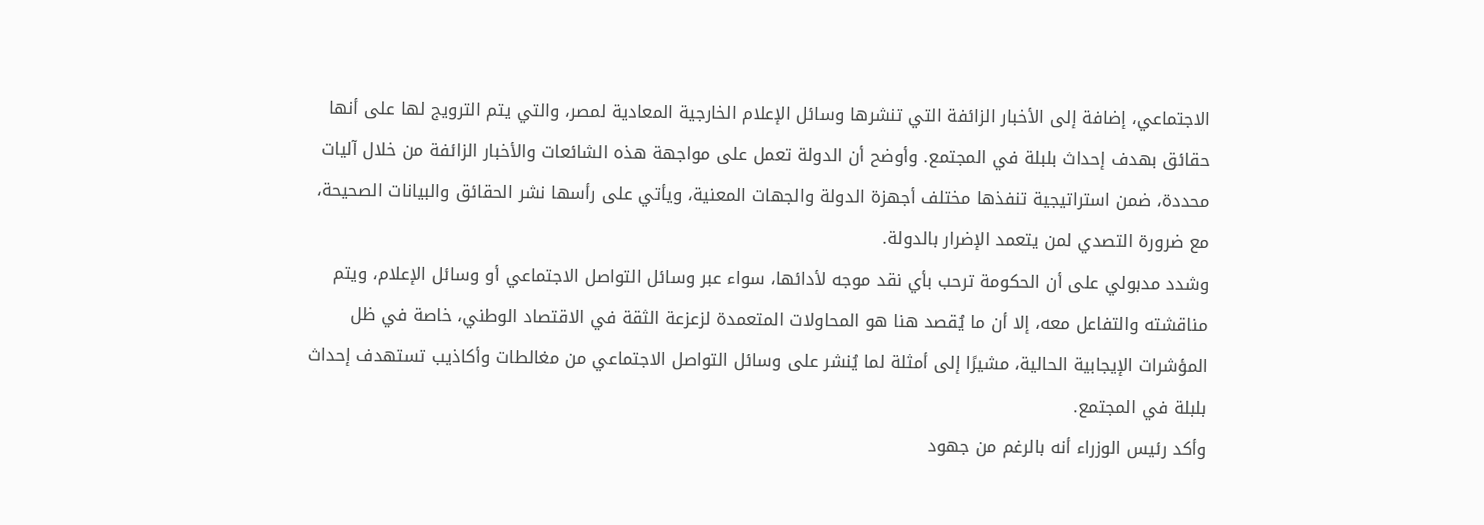الاجتماعي، إضافة إلى الأخبار الزائفة التي تنشرها وسائل الإعلام الخارجية المعادية لمصر، والتي يتم الترويج لها على أنها حقائق بهدف إحداث بلبلة في المجتمع. وأوضح أن الدولة تعمل على مواجهة هذه الشائعات والأخبار الزائفة من خلال آليات محددة، ضمن استراتيجية تنفذها مختلف أجهزة الدولة والجهات المعنية، ويأتي على رأسها نشر الحقائق والبيانات الصحيحة، مع ضرورة التصدي لمن يتعمد الإضرار بالدولة.
وشدد مدبولي على أن الحكومة ترحب بأي نقد موجه لأدائها، سواء عبر وسائل التواصل الاجتماعي أو وسائل الإعلام، ويتم مناقشته والتفاعل معه، إلا أن ما يُقصد هنا هو المحاولات المتعمدة لزعزعة الثقة في الاقتصاد الوطني، خاصة في ظل المؤشرات الإيجابية الحالية، مشيرًا إلى أمثلة لما يُنشر على وسائل التواصل الاجتماعي من مغالطات وأكاذيب تستهدف إحداث بلبلة في المجتمع.
وأكد رئيس الوزراء أنه بالرغم من جهود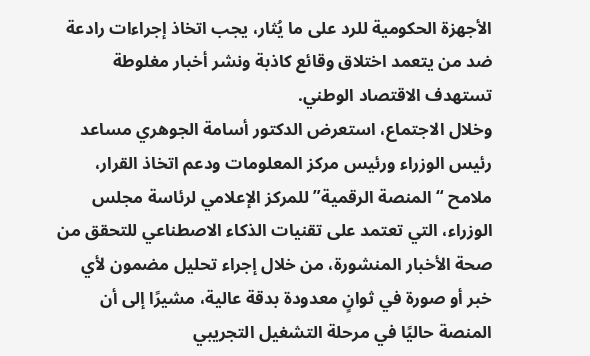الأجهزة الحكومية للرد على ما يُثار، يجب اتخاذ إجراءات رادعة ضد من يتعمد اختلاق وقائع كاذبة ونشر أخبار مغلوطة تستهدف الاقتصاد الوطني.
وخلال الاجتماع، استعرض الدكتور أسامة الجوهري مساعد رئيس الوزراء ورئيس مركز المعلومات ودعم اتخاذ القرار، ملامح “المنصة الرقمية” للمركز الإعلامي لرئاسة مجلس الوزراء، التي تعتمد على تقنيات الذكاء الاصطناعي للتحقق من صحة الأخبار المنشورة، من خلال إجراء تحليل مضمون لأي خبر أو صورة في ثوانٍ معدودة بدقة عالية، مشيرًا إلى أن المنصة حاليًا في مرحلة التشغيل التجريبي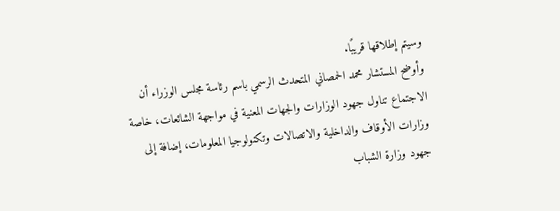وسيتم إطلاقها قريبًا.
وأوضح المستشار محمد الحمصاني المتحدث الرسمي باسم رئاسة مجلس الوزراء أن الاجتماع تناول جهود الوزارات والجهات المعنية في مواجهة الشائعات، خاصة وزارات الأوقاف والداخلية والاتصالات وتكنولوجيا المعلومات، إضافة إلى جهود وزارة الشباب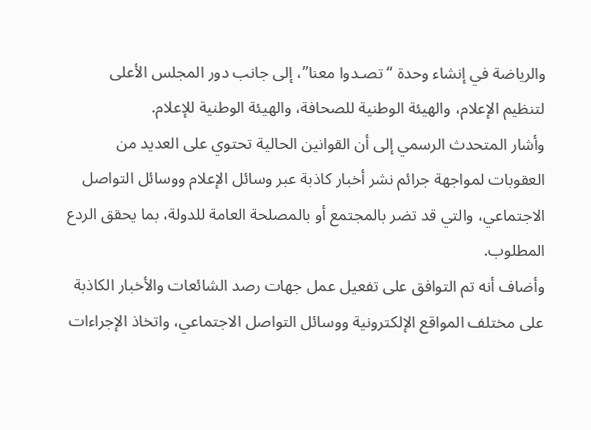والرياضة في إنشاء وحدة “تصـدوا معنا”، إلى جانب دور المجلس الأعلى لتنظيم الإعلام، والهيئة الوطنية للصحافة، والهيئة الوطنية للإعلام.
وأشار المتحدث الرسمي إلى أن القوانين الحالية تحتوي على العديد من العقوبات لمواجهة جرائم نشر أخبار كاذبة عبر وسائل الإعلام ووسائل التواصل الاجتماعي، والتي قد تضر بالمجتمع أو بالمصلحة العامة للدولة، بما يحقق الردع المطلوب.
وأضاف أنه تم التوافق على تفعيل عمل جهات رصد الشائعات والأخبار الكاذبة على مختلف المواقع الإلكترونية ووسائل التواصل الاجتماعي، واتخاذ الإجراءات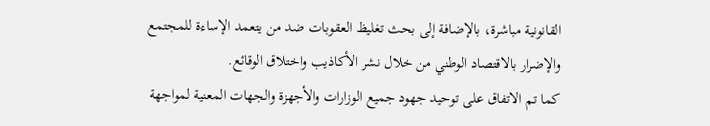القانونية مباشرة، بالإضافة إلى بحث تغليظ العقوبات ضد من يتعمد الإساءة للمجتمع والإضرار بالاقتصاد الوطني من خلال نشر الأكاذيب واختلاق الوقائع.
كما تم الاتفاق على توحيد جهود جميع الوزارات والأجهزة والجهات المعنية لمواجهة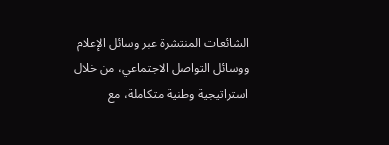الشائعات المنتشرة عبر وسائل الإعلام ووسائل التواصل الاجتماعي، من خلال استراتيجية وطنية متكاملة، مع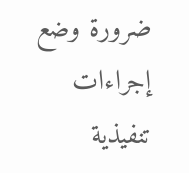ضرورة وضع إجراءات تنفيذية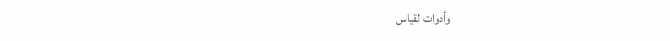وأدوات لقياس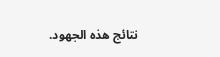نتائج هذه الجهود.